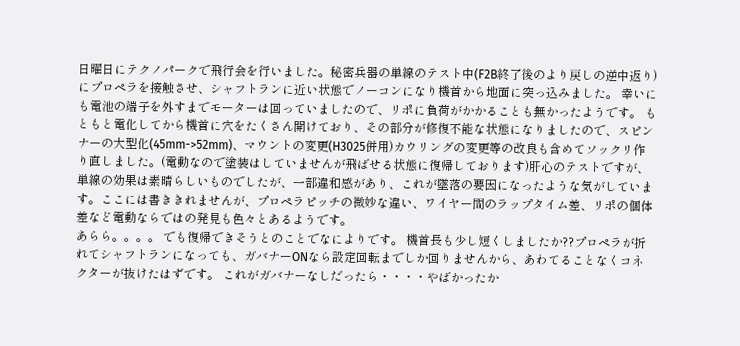日曜日にテクノパークで飛行会を行いました。秘密兵器の単線のテスト中(F2B終了後のより戻しの逆中返り)にプロペラを接触させ、シャフトランに近い状態でノーコンになり機首から地面に突っ込みました。 幸いにも電池の端子を外すまでモーターは回っていましたので、リポに負荷がかかることも無かったようです。 もともと電化してから機首に穴をたくさん開けており、その部分が修復不能な状態になりましたので、スピンナーの大型化(45mm->52mm)、マウントの変更(H3025併用)カウリングの変更等の改良も含めてソックリ作り直しました。(電動なので塗装はしていませんが飛ばせる状態に復帰しております)肝心のテストですが、単線の効果は素晴らしいものでしたが、一部違和感があり、これが墜落の要因になったような気がしています。ここには書ききれませんが、プロペラピッチの微妙な違い、ワイヤー間のラップタイム差、リポの個体差など電動ならではの発見も色々とあるようです。
あらら。。。。 でも復帰できそうとのことでなによりです。 機首長も少し短くしましたか??プロペラが折れてシャフトランになっても、ガバナーONなら設定回転までしか回りませんから、あわてることなくコネクターが抜けたはずです。 これがガバナーなしだったら・・・・やばかったか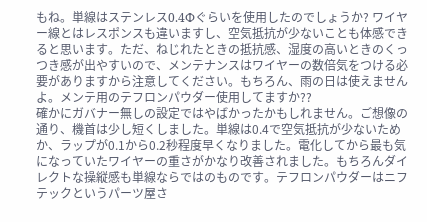もね。単線はステンレス0.4Φぐらいを使用したのでしょうか? ワイヤー線とはレスポンスも違いますし、空気抵抗が少ないことも体感できると思います。ただ、ねじれたときの抵抗感、湿度の高いときのくっつき感が出やすいので、メンテナンスはワイヤーの数倍気をつける必要がありますから注意してください。もちろん、雨の日は使えませんよ。メンテ用のテフロンパウダー使用してますか??
確かにガバナー無しの設定ではやばかったかもしれません。ご想像の通り、機首は少し短くしました。単線は0.4で空気抵抗が少ないためか、ラップが0.1から0.2秒程度早くなりました。電化してから最も気になっていたワイヤーの重さがかなり改善されました。もちろんダイレクトな操縦感も単線ならではのものです。テフロンパウダーはニフテックというパーツ屋さ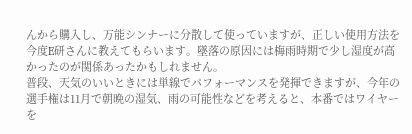んから購入し、万能シンナーに分散して使っていますが、正しい使用方法を今度E研さんに教えてもらいます。墜落の原因には梅雨時期で少し湿度が高かったのが関係あったかもしれません。
普段、天気のいいときには単線でパフォーマンスを発揮できますが、今年の選手権は11月で朝晩の湿気、雨の可能性などを考えると、本番ではワイヤーを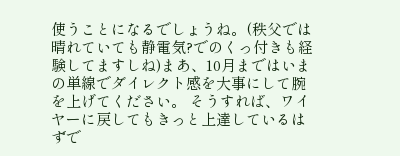使うことになるでしょうね。(秩父では晴れていても静電気?でのくっ付きも経験してますしね)まあ、10月まではいまの単線でダイレクト感を大事にして腕を上げてください。 そうすれば、ワイヤーに戻してもきっと上達しているはずで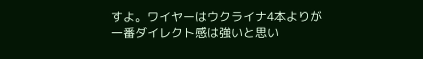すよ。ワイヤーはウクライナ4本よりが一番ダイレクト感は強いと思い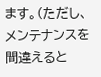ます。(ただし、メンテナンスを間違えると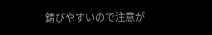錆びやすいので注意が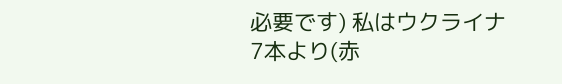必要です) 私はウクライナ7本より(赤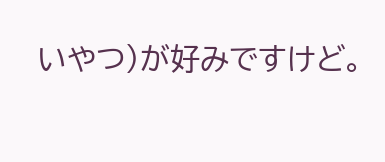いやつ)が好みですけど。